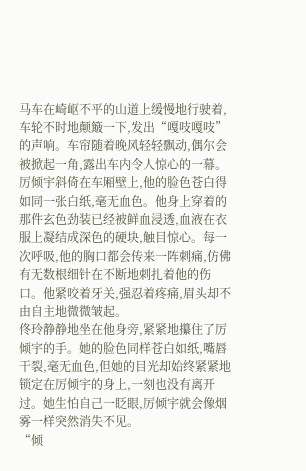马车在崎岖不平的山道上缓慢地行驶着,车轮不时地颠簸一下,发出“嘎吱嘎吱”的声响。车帘随着晚风轻轻飘动,偶尔会被掀起一角,露出车内令人惊心的一幕。
厉倾宇斜倚在车厢壁上,他的脸色苍白得如同一张白纸,毫无血色。他身上穿着的那件玄色劲装已经被鲜血浸透,血液在衣服上凝结成深色的硬块,触目惊心。每一次呼吸,他的胸口都会传来一阵刺痛,仿佛有无数根细针在不断地刺扎着他的伤口。他紧咬着牙关,强忍着疼痛,眉头却不由自主地微微皱起。
佟玲静静地坐在他身旁,紧紧地攥住了厉倾宇的手。她的脸色同样苍白如纸,嘴唇干裂,毫无血色,但她的目光却始终紧紧地锁定在厉倾宇的身上,一刻也没有离开过。她生怕自己一眨眼,厉倾宇就会像烟雾一样突然消失不见。
“倾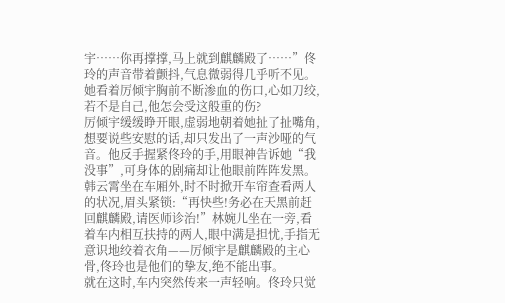宇……你再撑撑,马上就到麒麟殿了……”佟玲的声音带着颤抖,气息微弱得几乎听不见。她看着厉倾宇胸前不断渗血的伤口,心如刀绞,若不是自己,他怎会受这般重的伤?
厉倾宇缓缓睁开眼,虚弱地朝着她扯了扯嘴角,想要说些安慰的话,却只发出了一声沙哑的气音。他反手握紧佟玲的手,用眼神告诉她“我没事”,可身体的剧痛却让他眼前阵阵发黑。
韩云霄坐在车厢外,时不时掀开车帘查看两人的状况,眉头紧锁:“再快些!务必在天黑前赶回麒麟殿,请医师诊治!”林婉儿坐在一旁,看着车内相互扶持的两人,眼中满是担忧,手指无意识地绞着衣角——厉倾宇是麒麟殿的主心骨,佟玲也是他们的挚友,绝不能出事。
就在这时,车内突然传来一声轻响。佟玲只觉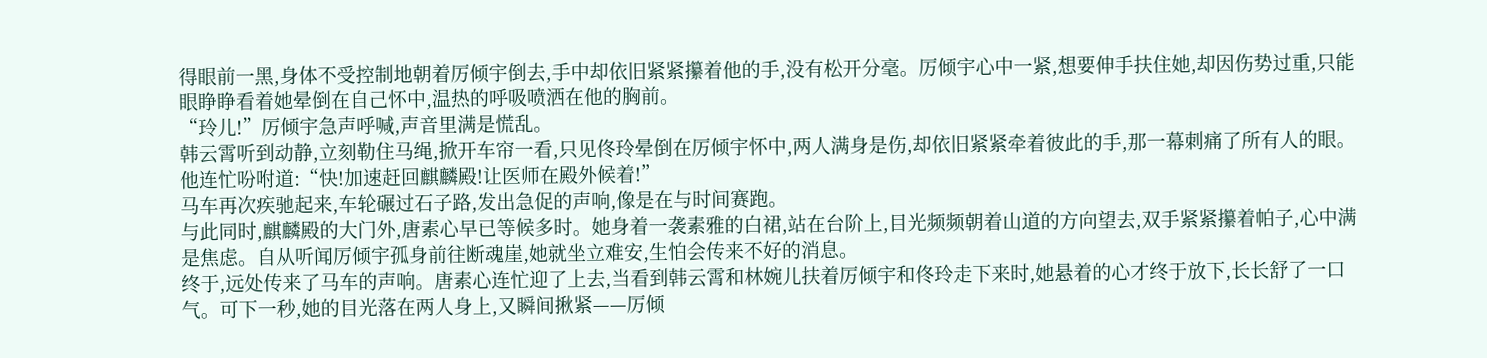得眼前一黑,身体不受控制地朝着厉倾宇倒去,手中却依旧紧紧攥着他的手,没有松开分毫。厉倾宇心中一紧,想要伸手扶住她,却因伤势过重,只能眼睁睁看着她晕倒在自己怀中,温热的呼吸喷洒在他的胸前。
“玲儿!”厉倾宇急声呼喊,声音里满是慌乱。
韩云霄听到动静,立刻勒住马绳,掀开车帘一看,只见佟玲晕倒在厉倾宇怀中,两人满身是伤,却依旧紧紧牵着彼此的手,那一幕刺痛了所有人的眼。他连忙吩咐道:“快!加速赶回麒麟殿!让医师在殿外候着!”
马车再次疾驰起来,车轮碾过石子路,发出急促的声响,像是在与时间赛跑。
与此同时,麒麟殿的大门外,唐素心早已等候多时。她身着一袭素雅的白裙,站在台阶上,目光频频朝着山道的方向望去,双手紧紧攥着帕子,心中满是焦虑。自从听闻厉倾宇孤身前往断魂崖,她就坐立难安,生怕会传来不好的消息。
终于,远处传来了马车的声响。唐素心连忙迎了上去,当看到韩云霄和林婉儿扶着厉倾宇和佟玲走下来时,她悬着的心才终于放下,长长舒了一口气。可下一秒,她的目光落在两人身上,又瞬间揪紧——厉倾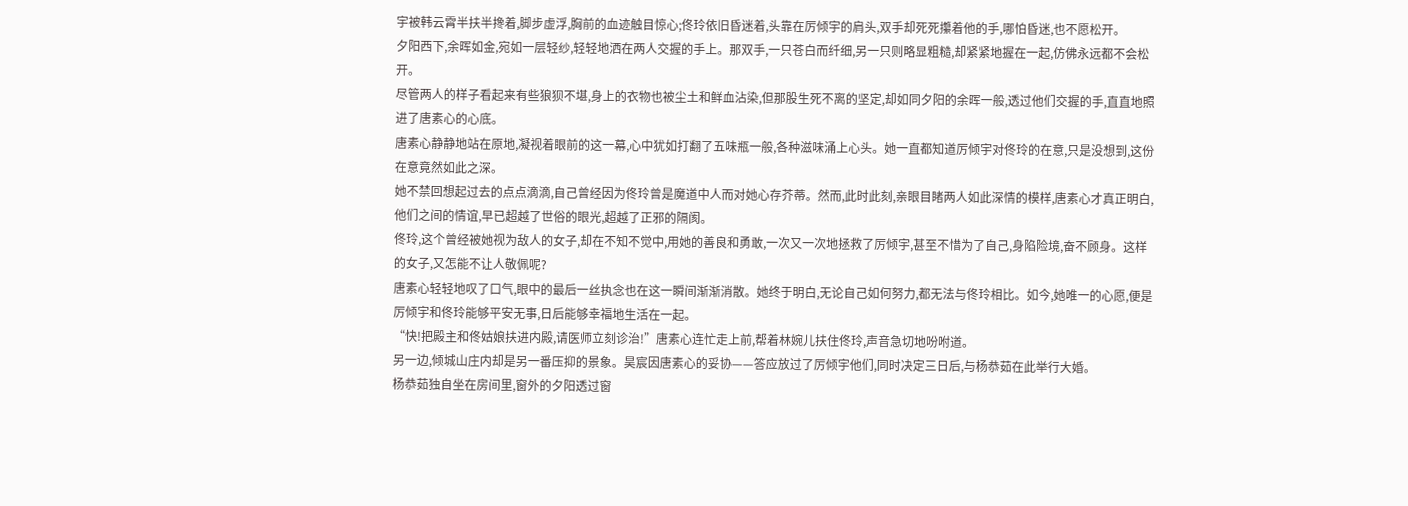宇被韩云霄半扶半搀着,脚步虚浮,胸前的血迹触目惊心;佟玲依旧昏迷着,头靠在厉倾宇的肩头,双手却死死攥着他的手,哪怕昏迷,也不愿松开。
夕阳西下,余晖如金,宛如一层轻纱,轻轻地洒在两人交握的手上。那双手,一只苍白而纤细,另一只则略显粗糙,却紧紧地握在一起,仿佛永远都不会松开。
尽管两人的样子看起来有些狼狈不堪,身上的衣物也被尘土和鲜血沾染,但那股生死不离的坚定,却如同夕阳的余晖一般,透过他们交握的手,直直地照进了唐素心的心底。
唐素心静静地站在原地,凝视着眼前的这一幕,心中犹如打翻了五味瓶一般,各种滋味涌上心头。她一直都知道厉倾宇对佟玲的在意,只是没想到,这份在意竟然如此之深。
她不禁回想起过去的点点滴滴,自己曾经因为佟玲曾是魔道中人而对她心存芥蒂。然而,此时此刻,亲眼目睹两人如此深情的模样,唐素心才真正明白,他们之间的情谊,早已超越了世俗的眼光,超越了正邪的隔阂。
佟玲,这个曾经被她视为敌人的女子,却在不知不觉中,用她的善良和勇敢,一次又一次地拯救了厉倾宇,甚至不惜为了自己,身陷险境,奋不顾身。这样的女子,又怎能不让人敬佩呢?
唐素心轻轻地叹了口气,眼中的最后一丝执念也在这一瞬间渐渐消散。她终于明白,无论自己如何努力,都无法与佟玲相比。如今,她唯一的心愿,便是厉倾宇和佟玲能够平安无事,日后能够幸福地生活在一起。
“快!把殿主和佟姑娘扶进内殿,请医师立刻诊治!”唐素心连忙走上前,帮着林婉儿扶住佟玲,声音急切地吩咐道。
另一边,倾城山庄内却是另一番压抑的景象。昊宸因唐素心的妥协——答应放过了厉倾宇他们,同时决定三日后,与杨恭茹在此举行大婚。
杨恭茹独自坐在房间里,窗外的夕阳透过窗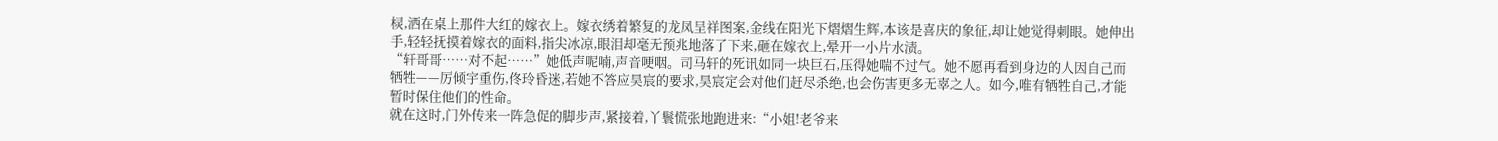棂,洒在桌上那件大红的嫁衣上。嫁衣绣着繁复的龙凤呈祥图案,金线在阳光下熠熠生辉,本该是喜庆的象征,却让她觉得刺眼。她伸出手,轻轻抚摸着嫁衣的面料,指尖冰凉,眼泪却毫无预兆地落了下来,砸在嫁衣上,晕开一小片水渍。
“轩哥哥……对不起……”她低声呢喃,声音哽咽。司马轩的死讯如同一块巨石,压得她喘不过气。她不愿再看到身边的人因自己而牺牲——厉倾宇重伤,佟玲昏迷,若她不答应昊宸的要求,昊宸定会对他们赶尽杀绝,也会伤害更多无辜之人。如今,唯有牺牲自己,才能暂时保住他们的性命。
就在这时,门外传来一阵急促的脚步声,紧接着,丫鬟慌张地跑进来:“小姐!老爷来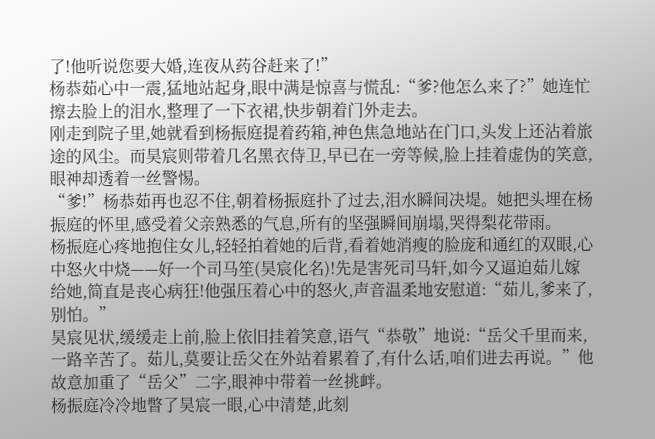了!他听说您要大婚,连夜从药谷赶来了!”
杨恭茹心中一震,猛地站起身,眼中满是惊喜与慌乱:“爹?他怎么来了?”她连忙擦去脸上的泪水,整理了一下衣裙,快步朝着门外走去。
刚走到院子里,她就看到杨振庭提着药箱,神色焦急地站在门口,头发上还沾着旅途的风尘。而昊宸则带着几名黑衣侍卫,早已在一旁等候,脸上挂着虚伪的笑意,眼神却透着一丝警惕。
“爹!”杨恭茹再也忍不住,朝着杨振庭扑了过去,泪水瞬间决堤。她把头埋在杨振庭的怀里,感受着父亲熟悉的气息,所有的坚强瞬间崩塌,哭得梨花带雨。
杨振庭心疼地抱住女儿,轻轻拍着她的后背,看着她消瘦的脸庞和通红的双眼,心中怒火中烧——好一个司马笙(昊宸化名)!先是害死司马轩,如今又逼迫茹儿嫁给她,简直是丧心病狂!他强压着心中的怒火,声音温柔地安慰道:“茹儿,爹来了,别怕。”
昊宸见状,缓缓走上前,脸上依旧挂着笑意,语气“恭敬”地说:“岳父千里而来,一路辛苦了。茹儿,莫要让岳父在外站着累着了,有什么话,咱们进去再说。”他故意加重了“岳父”二字,眼神中带着一丝挑衅。
杨振庭冷冷地瞥了昊宸一眼,心中清楚,此刻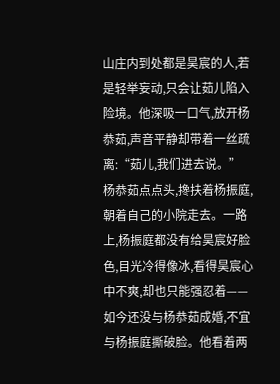山庄内到处都是昊宸的人,若是轻举妄动,只会让茹儿陷入险境。他深吸一口气,放开杨恭茹,声音平静却带着一丝疏离:“茹儿,我们进去说。”
杨恭茹点点头,搀扶着杨振庭,朝着自己的小院走去。一路上,杨振庭都没有给昊宸好脸色,目光冷得像冰,看得昊宸心中不爽,却也只能强忍着——如今还没与杨恭茹成婚,不宜与杨振庭撕破脸。他看着两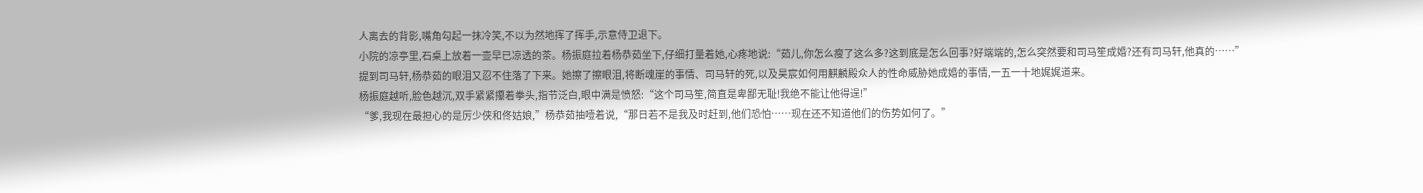人离去的背影,嘴角勾起一抹冷笑,不以为然地挥了挥手,示意侍卫退下。
小院的凉亭里,石桌上放着一壶早已凉透的茶。杨振庭拉着杨恭茹坐下,仔细打量着她,心疼地说:“茹儿,你怎么瘦了这么多?这到底是怎么回事?好端端的,怎么突然要和司马笙成婚?还有司马轩,他真的……”
提到司马轩,杨恭茹的眼泪又忍不住落了下来。她擦了擦眼泪,将断魂崖的事情、司马轩的死,以及昊宸如何用麒麟殿众人的性命威胁她成婚的事情,一五一十地娓娓道来。
杨振庭越听,脸色越沉,双手紧紧攥着拳头,指节泛白,眼中满是愤怒:“这个司马笙,简直是卑鄙无耻!我绝不能让他得逞!”
“爹,我现在最担心的是厉少侠和佟姑娘,”杨恭茹抽噎着说,“那日若不是我及时赶到,他们恐怕……现在还不知道他们的伤势如何了。”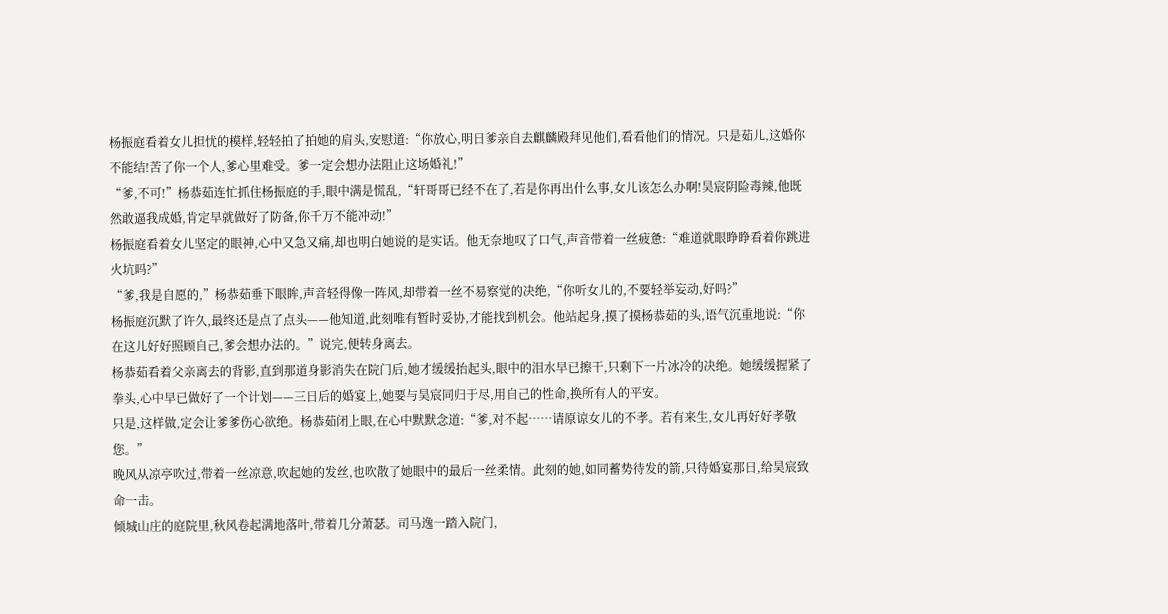杨振庭看着女儿担忧的模样,轻轻拍了拍她的肩头,安慰道:“你放心,明日爹亲自去麒麟殿拜见他们,看看他们的情况。只是茹儿,这婚你不能结!苦了你一个人,爹心里难受。爹一定会想办法阻止这场婚礼!”
“爹,不可!”杨恭茹连忙抓住杨振庭的手,眼中满是慌乱,“轩哥哥已经不在了,若是你再出什么事,女儿该怎么办啊!昊宸阴险毒辣,他既然敢逼我成婚,肯定早就做好了防备,你千万不能冲动!”
杨振庭看着女儿坚定的眼神,心中又急又痛,却也明白她说的是实话。他无奈地叹了口气,声音带着一丝疲惫:“难道就眼睁睁看着你跳进火坑吗?”
“爹,我是自愿的,”杨恭茹垂下眼眸,声音轻得像一阵风,却带着一丝不易察觉的决绝,“你听女儿的,不要轻举妄动,好吗?”
杨振庭沉默了许久,最终还是点了点头——他知道,此刻唯有暂时妥协,才能找到机会。他站起身,摸了摸杨恭茹的头,语气沉重地说:“你在这儿好好照顾自己,爹会想办法的。”说完,便转身离去。
杨恭茹看着父亲离去的背影,直到那道身影消失在院门后,她才缓缓抬起头,眼中的泪水早已擦干,只剩下一片冰冷的决绝。她缓缓握紧了拳头,心中早已做好了一个计划——三日后的婚宴上,她要与昊宸同归于尽,用自己的性命,换所有人的平安。
只是,这样做,定会让爹爹伤心欲绝。杨恭茹闭上眼,在心中默默念道:“爹,对不起……请原谅女儿的不孝。若有来生,女儿再好好孝敬您。”
晚风从凉亭吹过,带着一丝凉意,吹起她的发丝,也吹散了她眼中的最后一丝柔情。此刻的她,如同蓄势待发的箭,只待婚宴那日,给昊宸致命一击。
倾城山庄的庭院里,秋风卷起满地落叶,带着几分萧瑟。司马逸一踏入院门,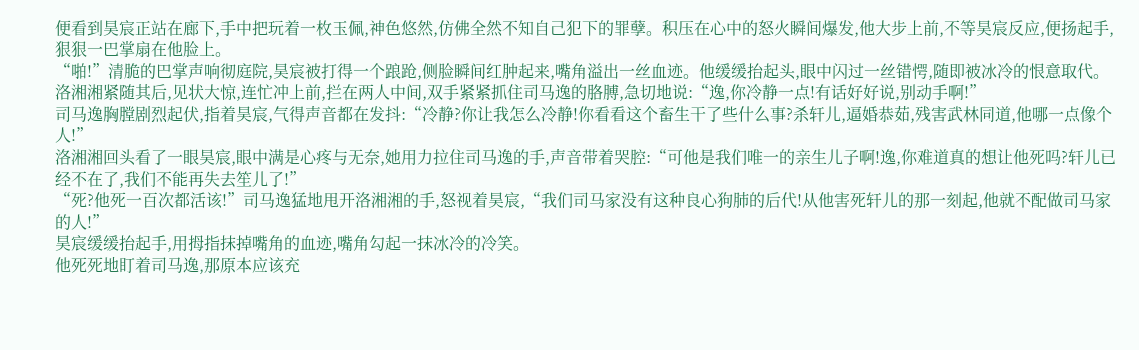便看到昊宸正站在廊下,手中把玩着一枚玉佩,神色悠然,仿佛全然不知自己犯下的罪孽。积压在心中的怒火瞬间爆发,他大步上前,不等昊宸反应,便扬起手,狠狠一巴掌扇在他脸上。
“啪!”清脆的巴掌声响彻庭院,昊宸被打得一个踉跄,侧脸瞬间红肿起来,嘴角溢出一丝血迹。他缓缓抬起头,眼中闪过一丝错愕,随即被冰冷的恨意取代。
洛湘湘紧随其后,见状大惊,连忙冲上前,拦在两人中间,双手紧紧抓住司马逸的胳膊,急切地说:“逸,你冷静一点!有话好好说,别动手啊!”
司马逸胸膛剧烈起伏,指着昊宸,气得声音都在发抖:“冷静?你让我怎么冷静!你看看这个畜生干了些什么事?杀轩儿,逼婚恭茹,残害武林同道,他哪一点像个人!”
洛湘湘回头看了一眼昊宸,眼中满是心疼与无奈,她用力拉住司马逸的手,声音带着哭腔:“可他是我们唯一的亲生儿子啊!逸,你难道真的想让他死吗?轩儿已经不在了,我们不能再失去笙儿了!”
“死?他死一百次都活该!”司马逸猛地甩开洛湘湘的手,怒视着昊宸,“我们司马家没有这种良心狗肺的后代!从他害死轩儿的那一刻起,他就不配做司马家的人!”
昊宸缓缓抬起手,用拇指抹掉嘴角的血迹,嘴角勾起一抹冰冷的冷笑。
他死死地盯着司马逸,那原本应该充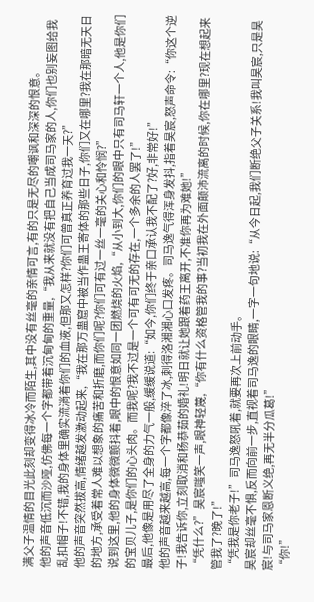满父子温情的目光此刻却变得冰冷而陌生,其中没有丝毫的亲情可言,有的只是无尽的嘲讽和深深的恨意。
他的声音低沉而沙哑,仿佛每一个字都带着沉甸甸的重量,“我从来就没有把自己当成司马家的人,你们也别妄图给我乱扣帽子!不错,我的身体里确实流淌着你们的血液,但那又怎样?你们可曾真正养育过我一天?”
他的声音突然拔高,情绪越发激动起来,“我在那万蛊窟中被当作蛊王寄体的那些日子,你们又在哪里?我在那暗无天日的地方,承受着常人难以想象的痛苦和折磨,而你们呢?你们可有过一丝一毫的关心和怜悯?”
说到这里,他的身体微微颤抖着,眼中的恨意如同一团燃烧的火焰,“从小到大,你们的眼中只有司马轩一个人,他是你们的宝贝儿子,是你们的心头肉。而我呢?我不过是一个可有可无的存在,一个多余的人罢了!”
最后,他像是用尽了全身的力气一般,缓缓说道:“如今,你们终于亲口承认我不配了?好,非常好!”
他的声音越来越高,每一个字都像淬了冰,刺得洛湘湘心口发疼。司马逸气得浑身发抖,指着昊宸,怒声命令:“你这个逆子!我告诉你,立刻取消和杨恭茹的婚礼!明日就让她跟着药王离开,不准你再为难她!”
“凭什么?”昊宸嗤笑一声,眼神轻蔑,“你有什么资格管我的事?当初我在外面颠沛流离的时候,你在哪里?现在想起来管我了?晚了!”
“凭我是你老子!”司马逸怒吼着,就要再次上前动手。
昊宸却丝毫不惧,反而向前一步,直视着司马逸的眼睛,一字一句地说:“从今日起,我们断绝父子关系!我叫昊宸,只是昊宸!与司马家恩断义绝,再无半分瓜葛!”
“你!”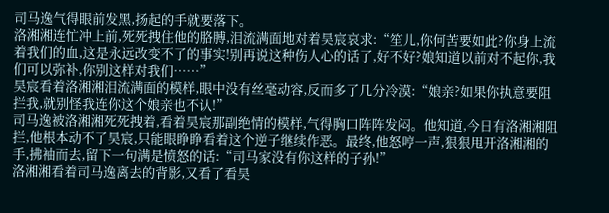司马逸气得眼前发黑,扬起的手就要落下。
洛湘湘连忙冲上前,死死拽住他的胳膊,泪流满面地对着昊宸哀求:“笙儿,你何苦要如此?你身上流着我们的血,这是永远改变不了的事实!别再说这种伤人心的话了,好不好?娘知道以前对不起你,我们可以弥补,你别这样对我们……”
昊宸看着洛湘湘泪流满面的模样,眼中没有丝毫动容,反而多了几分冷漠:“娘亲?如果你执意要阻拦我,就别怪我连你这个娘亲也不认!”
司马逸被洛湘湘死死拽着,看着昊宸那副绝情的模样,气得胸口阵阵发闷。他知道,今日有洛湘湘阻拦,他根本动不了昊宸,只能眼睁睁看着这个逆子继续作恶。最终,他怒哼一声,狠狠甩开洛湘湘的手,拂袖而去,留下一句满是愤怒的话:“司马家没有你这样的子孙!”
洛湘湘看着司马逸离去的背影,又看了看昊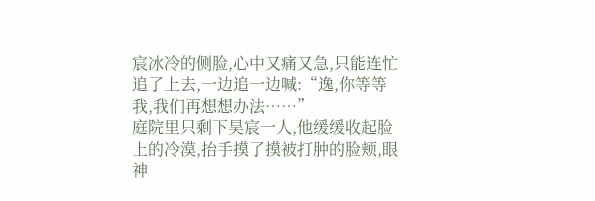宸冰冷的侧脸,心中又痛又急,只能连忙追了上去,一边追一边喊:“逸,你等等我,我们再想想办法……”
庭院里只剩下昊宸一人,他缓缓收起脸上的冷漠,抬手摸了摸被打肿的脸颊,眼神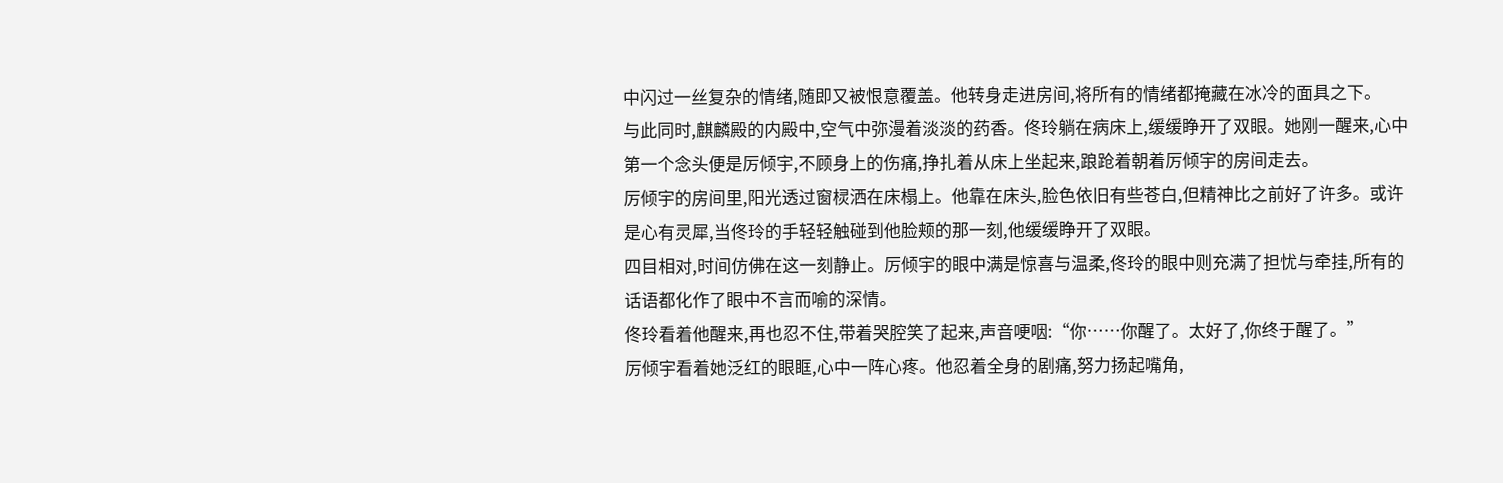中闪过一丝复杂的情绪,随即又被恨意覆盖。他转身走进房间,将所有的情绪都掩藏在冰冷的面具之下。
与此同时,麒麟殿的内殿中,空气中弥漫着淡淡的药香。佟玲躺在病床上,缓缓睁开了双眼。她刚一醒来,心中第一个念头便是厉倾宇,不顾身上的伤痛,挣扎着从床上坐起来,踉跄着朝着厉倾宇的房间走去。
厉倾宇的房间里,阳光透过窗棂洒在床榻上。他靠在床头,脸色依旧有些苍白,但精神比之前好了许多。或许是心有灵犀,当佟玲的手轻轻触碰到他脸颊的那一刻,他缓缓睁开了双眼。
四目相对,时间仿佛在这一刻静止。厉倾宇的眼中满是惊喜与温柔,佟玲的眼中则充满了担忧与牵挂,所有的话语都化作了眼中不言而喻的深情。
佟玲看着他醒来,再也忍不住,带着哭腔笑了起来,声音哽咽:“你……你醒了。太好了,你终于醒了。”
厉倾宇看着她泛红的眼眶,心中一阵心疼。他忍着全身的剧痛,努力扬起嘴角,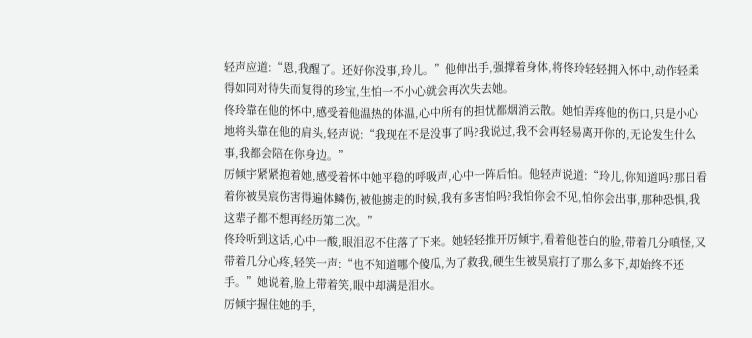轻声应道:“恩,我醒了。还好你没事,玲儿。”他伸出手,强撑着身体,将佟玲轻轻拥入怀中,动作轻柔得如同对待失而复得的珍宝,生怕一不小心就会再次失去她。
佟玲靠在他的怀中,感受着他温热的体温,心中所有的担忧都烟消云散。她怕弄疼他的伤口,只是小心地将头靠在他的肩头,轻声说:“我现在不是没事了吗?我说过,我不会再轻易离开你的,无论发生什么事,我都会陪在你身边。”
厉倾宇紧紧抱着她,感受着怀中她平稳的呼吸声,心中一阵后怕。他轻声说道:“玲儿,你知道吗?那日看着你被昊宸伤害得遍体鳞伤,被他掳走的时候,我有多害怕吗?我怕你会不见,怕你会出事,那种恐惧,我这辈子都不想再经历第二次。”
佟玲听到这话,心中一酸,眼泪忍不住落了下来。她轻轻推开厉倾宇,看着他苍白的脸,带着几分嗔怪,又带着几分心疼,轻笑一声:“也不知道哪个傻瓜,为了救我,硬生生被昊宸打了那么多下,却始终不还手。”她说着,脸上带着笑,眼中却满是泪水。
厉倾宇握住她的手,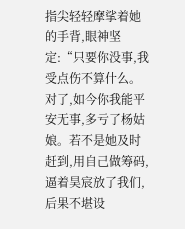指尖轻轻摩挲着她的手背,眼神坚定:“只要你没事,我受点伤不算什么。对了,如今你我能平安无事,多亏了杨姑娘。若不是她及时赶到,用自己做筹码,逼着昊宸放了我们,后果不堪设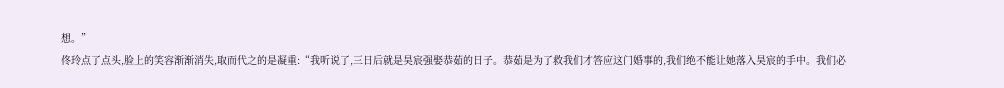想。”
佟玲点了点头,脸上的笑容渐渐消失,取而代之的是凝重:“我听说了,三日后就是昊宸强娶恭茹的日子。恭茹是为了救我们才答应这门婚事的,我们绝不能让她落入昊宸的手中。我们必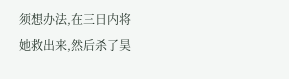须想办法,在三日内将她救出来,然后杀了昊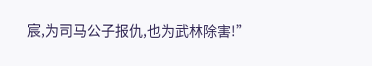宸,为司马公子报仇,也为武林除害!”